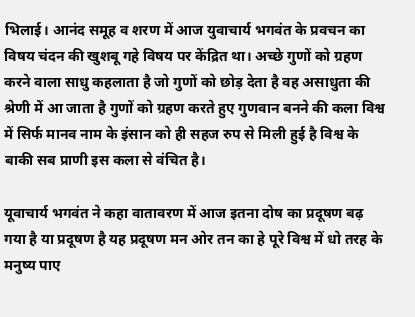भिलाई। आनंद समूह व शरण में आज युवाचार्य भगवंत के प्रवचन का विषय चंदन की खुशबू गहे विषय पर केंद्रित था। अच्छे गुणों को ग्रहण करने वाला साधु कहलाता है जो गुणों को छोड़ देता है वह असाधुता की श्रेणी में आ जाता है गुणों को ग्रहण करते हुए गुणवान बनने की कला विश्व में सिर्फ मानव नाम के इंसान को ही सहज रुप से मिली हुई है विश्व के बाकी सब प्राणी इस कला से वंचित है।

यूवाचार्य भगवंत ने कहा वातावरण में आज इतना दोष का प्रदूषण बढ़ गया है या प्रदूषण है यह प्रदूषण मन ओर तन का हे पूरे विश्व में धो तरह के मनुष्य पाए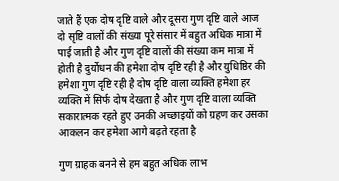जाते हैं एक दोष दृष्टि वाले और दूसरा गुण दृष्टि वाले आज दो सृष्टि वालों की संख्या पूरे संसार में बहुत अधिक मात्रा में पाई जाती है और गुण दृष्टि वालों की संख्या कम मात्रा में होती है दुर्योधन की हमेशा दोष दृष्टि रही है और युधिष्ठिर की हमेशा गुण दृष्टि रही है दोष दृष्टि वाला व्यक्ति हमेशा हर व्यक्ति में सिर्फ दोष देखता है और गुण दृष्टि वाला व्यक्ति सकारात्मक रहते हुए उनकी अच्छाइयों को ग्रहण कर उसका आकलन कर हमेशा आगे बढ़ते रहता है

गुण ग्राहक बनने से हम बहुत अधिक लाभ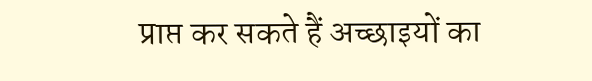प्राप्त कर सकते हैं अच्छाइयों का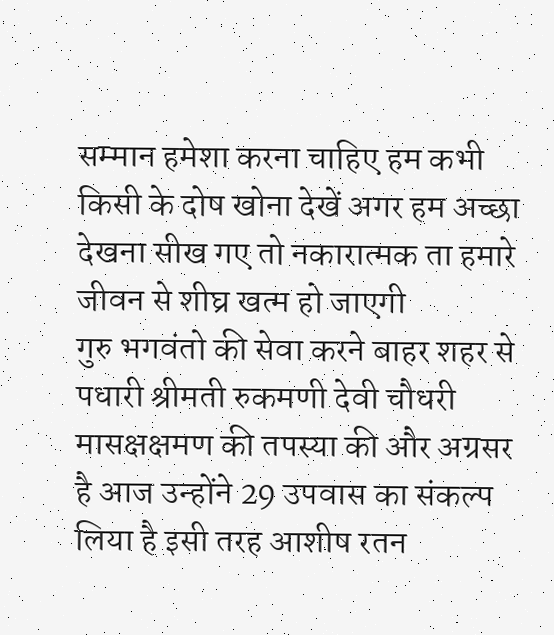सम्मान हमेशा करना चाहिए हम कभी किसी के दोष खोना देखें अगर हम अच्छा देखना सीख गए तो नकारात्मक ता हमारे जीवन से शीघ्र खत्म हो जाएगी
गुरु भगवंतो की सेवा करने बाहर शहर से पधारी श्रीमती रुकमणी देवी चौधरी मासक्षक्षमण की तपस्या की और अग्रसर है आज उन्होंने 29 उपवास का संकल्प लिया है इसी तरह आशीष रतन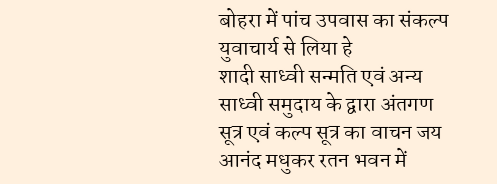बोहरा में पांच उपवास का संकल्प युवाचार्य से लिया हे
शादी साध्वी सन्मति एवं अन्य साध्वी समुदाय के द्वारा अंतगण सूत्र एवं कल्प सूत्र का वाचन जय आनंद मधुकर रतन भवन में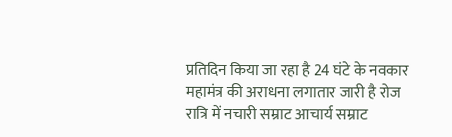प्रतिदिन किया जा रहा है 24 घंटे के नवकार महामंत्र की अराधना लगातार जारी है रोज रात्रि में नचारी सम्राट आचार्य सम्राट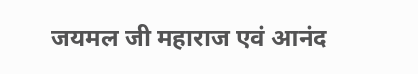जयमल जी महाराज एवं आनंद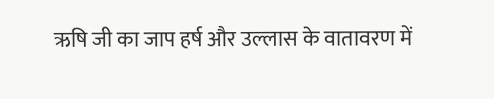ऋषि जी का जाप हर्ष और उल्लास के वातावरण में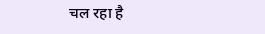चल रहा है